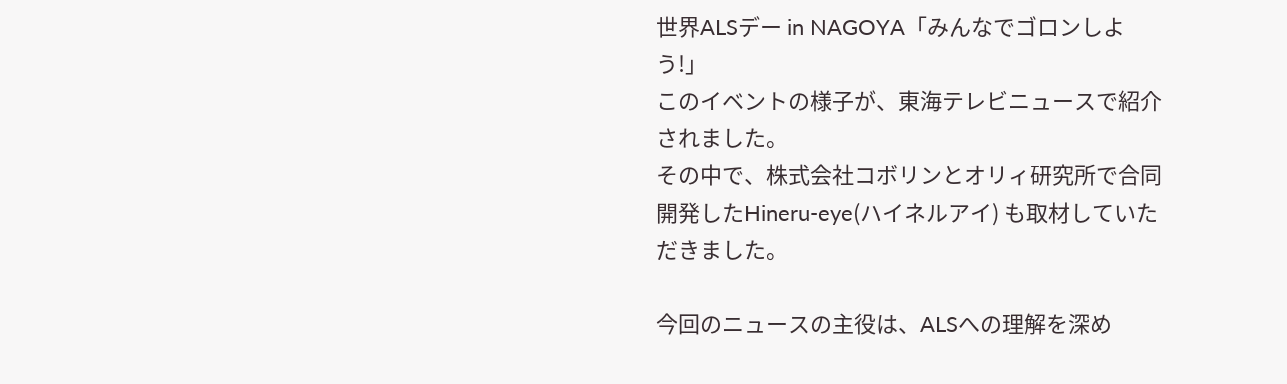世界ALSデー in NAGOYA「みんなでゴロンしよう!」
このイベントの様子が、東海テレビニュースで紹介されました。
その中で、株式会社コボリンとオリィ研究所で合同開発したHineru-eye(ハイネルアイ) も取材していただきました。

今回のニュースの主役は、ALSへの理解を深め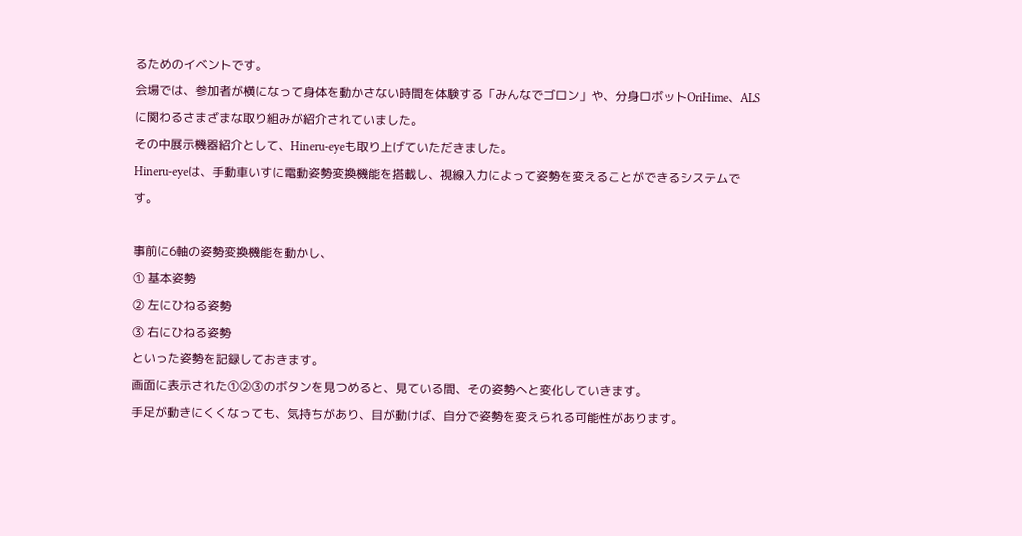るためのイベントです。
会場では、参加者が横になって身体を動かさない時間を体験する「みんなでゴロン」や、分身ロボットOriHime、ALSに関わるさまざまな取り組みが紹介されていました。
その中展示機器紹介として、Hineru-eyeも取り上げていただきました。
Hineru-eyeは、手動車いすに電動姿勢変換機能を搭載し、視線入力によって姿勢を変えることができるシステムです。

事前に6軸の姿勢変換機能を動かし、
① 基本姿勢
② 左にひねる姿勢
③ 右にひねる姿勢
といった姿勢を記録しておきます。
画面に表示された①②③のボタンを見つめると、見ている間、その姿勢へと変化していきます。
手足が動きにくくなっても、気持ちがあり、目が動けば、自分で姿勢を変えられる可能性があります。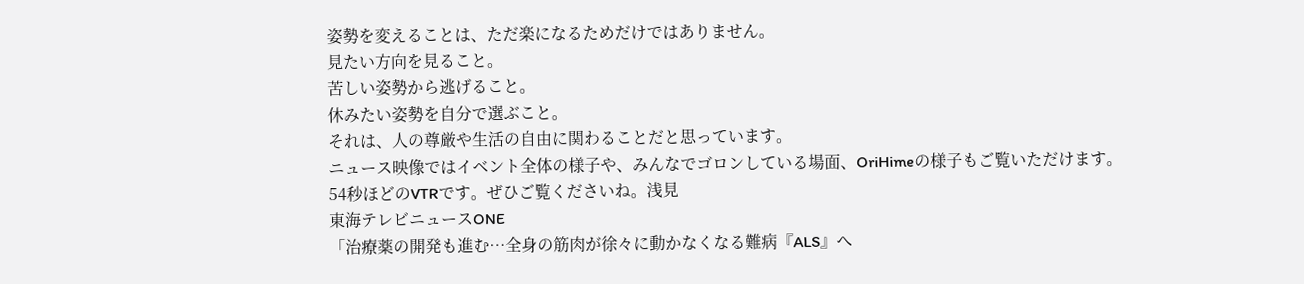姿勢を変えることは、ただ楽になるためだけではありません。
見たい方向を見ること。
苦しい姿勢から逃げること。
休みたい姿勢を自分で選ぶこと。
それは、人の尊厳や生活の自由に関わることだと思っています。
ニュース映像ではイベント全体の様子や、みんなでゴロンしている場面、OriHimeの様子もご覧いただけます。
54秒ほどのVTRです。ぜひご覧くださいね。浅見
東海テレビニュースONE
「治療薬の開発も進む…全身の筋肉が徐々に動かなくなる難病『ALS』へ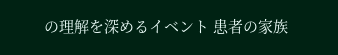の理解を深めるイベント 患者の家族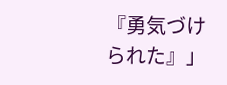『勇気づけられた』」